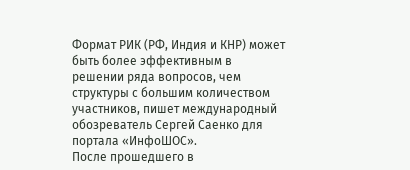Формат РИК (РФ, Индия и КНР) может быть более эффективным в решении ряда вопросов, чем структуры с большим количеством участников, пишет международный обозреватель Сергей Саенко для портала «ИнфоШОС».
После прошедшего в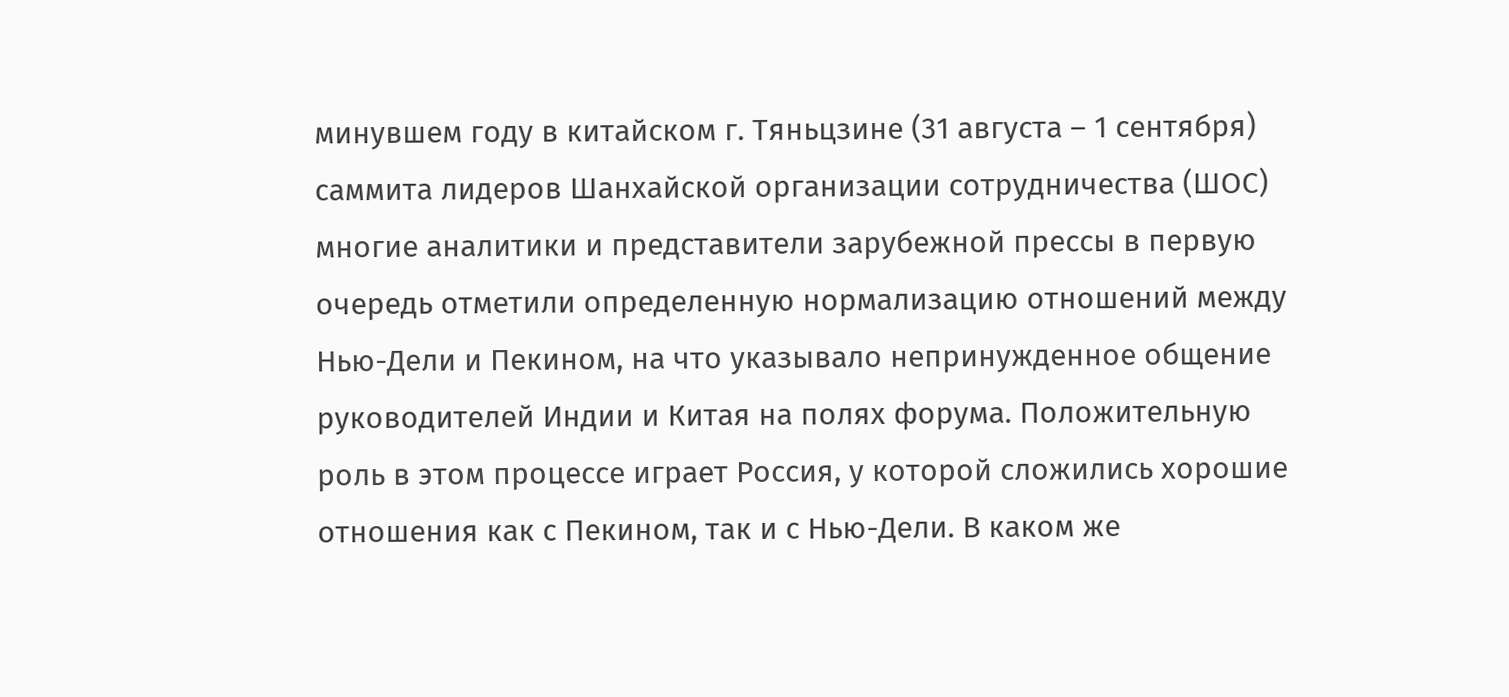минувшем году в китайском г. Тяньцзине (31 августа – 1 сентября) саммита лидеров Шанхайской организации сотрудничества (ШОС) многие аналитики и представители зарубежной прессы в первую очередь отметили определенную нормализацию отношений между Нью-Дели и Пекином, на что указывало непринужденное общение руководителей Индии и Китая на полях форума. Положительную роль в этом процессе играет Россия, у которой сложились хорошие отношения как с Пекином, так и с Нью-Дели. В каком же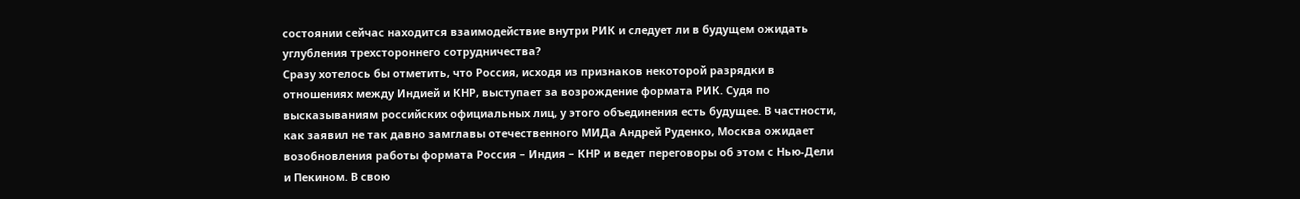состоянии сейчас находится взаимодействие внутри РИК и следует ли в будущем ожидать углубления трехстороннего сотрудничества?
Сразу хотелось бы отметить, что Россия, исходя из признаков некоторой разрядки в отношениях между Индией и КНР, выступает за возрождение формата РИК. Судя по высказываниям российских официальных лиц, у этого объединения есть будущее. В частности, как заявил не так давно замглавы отечественного МИДа Андрей Руденко, Москва ожидает возобновления работы формата Россия – Индия – КНР и ведет переговоры об этом с Нью-Дели и Пекином. В свою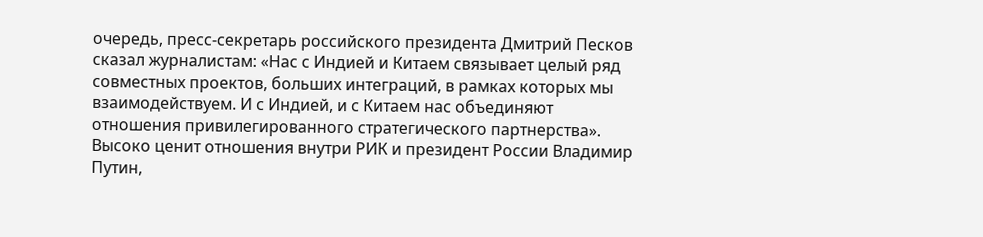очередь, пресс-секретарь российского президента Дмитрий Песков сказал журналистам: «Нас с Индией и Китаем связывает целый ряд совместных проектов, больших интеграций, в рамках которых мы взаимодействуем. И с Индией, и с Китаем нас объединяют отношения привилегированного стратегического партнерства». Высоко ценит отношения внутри РИК и президент России Владимир Путин,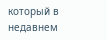который в недавнем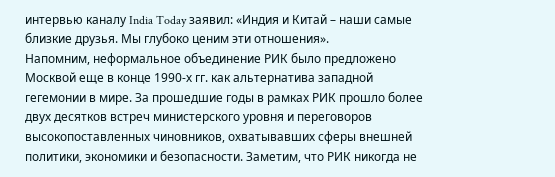интервью каналу India Today заявил: «Индия и Китай – наши самые близкие друзья. Мы глубоко ценим эти отношения».
Напомним, неформальное объединение РИК было предложено Москвой еще в конце 1990-х гг. как альтернатива западной гегемонии в мире. За прошедшие годы в рамках РИК прошло более двух десятков встреч министерского уровня и переговоров высокопоставленных чиновников, охватывавших сферы внешней политики, экономики и безопасности. Заметим, что РИК никогда не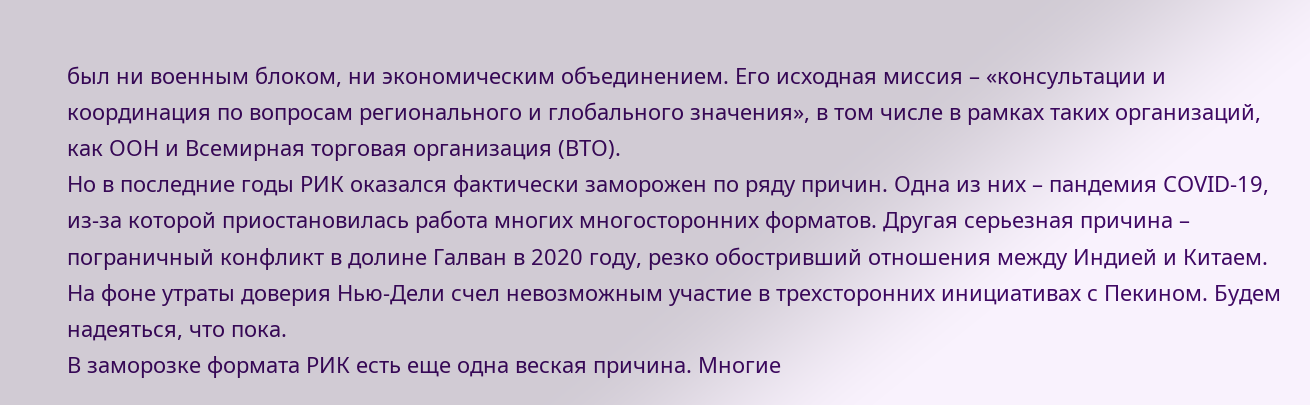был ни военным блоком, ни экономическим объединением. Его исходная миссия – «консультации и координация по вопросам регионального и глобального значения», в том числе в рамках таких организаций, как ООН и Всемирная торговая организация (ВТО).
Но в последние годы РИК оказался фактически заморожен по ряду причин. Одна из них – пандемия COVID-19, из-за которой приостановилась работа многих многосторонних форматов. Другая серьезная причина – пограничный конфликт в долине Галван в 2020 году, резко обостривший отношения между Индией и Китаем. На фоне утраты доверия Нью-Дели счел невозможным участие в трехсторонних инициативах с Пекином. Будем надеяться, что пока.
В заморозке формата РИК есть еще одна веская причина. Многие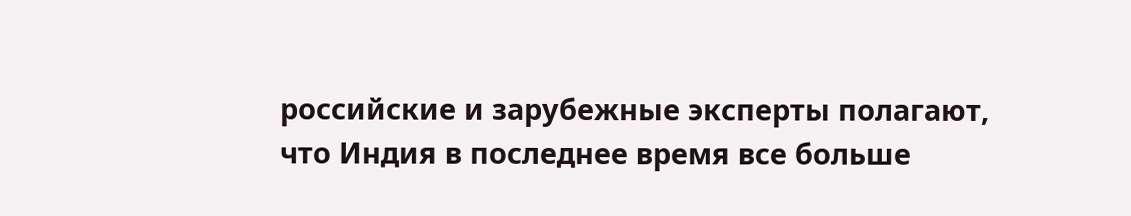российские и зарубежные эксперты полагают, что Индия в последнее время все больше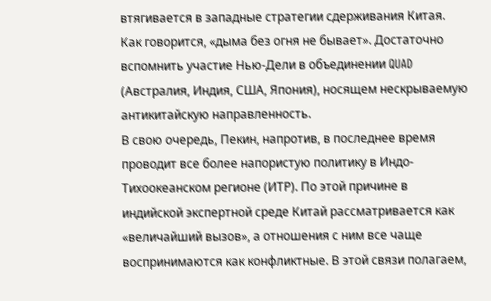втягивается в западные стратегии сдерживания Китая. Как говорится, «дыма без огня не бывает». Достаточно вспомнить участие Нью-Дели в объединении QUAD (Австралия, Индия, США, Япония), носящем нескрываемую антикитайскую направленность.
В свою очередь, Пекин, напротив, в последнее время проводит все более напористую политику в Индо-Тихоокеанском регионе (ИТР). По этой причине в индийской экспертной среде Китай рассматривается как «величайший вызов», а отношения с ним все чаще воспринимаются как конфликтные. В этой связи полагаем,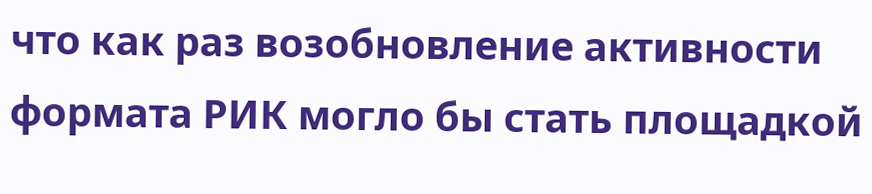что как раз возобновление активности формата РИК могло бы стать площадкой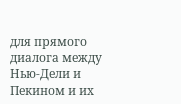для прямого диалога между Нью-Дели и Пекином и их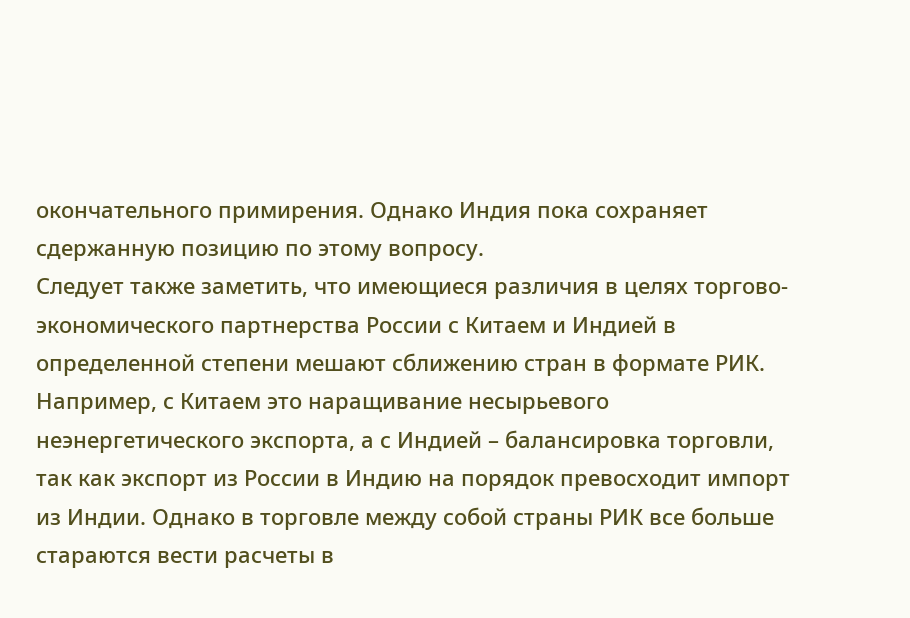окончательного примирения. Однако Индия пока сохраняет сдержанную позицию по этому вопросу.
Следует также заметить, что имеющиеся различия в целях торгово-экономического партнерства России с Китаем и Индией в определенной степени мешают сближению стран в формате РИК. Например, с Китаем это наращивание несырьевого неэнергетического экспорта, а с Индией – балансировка торговли, так как экспорт из России в Индию на порядок превосходит импорт из Индии. Однако в торговле между собой страны РИК все больше стараются вести расчеты в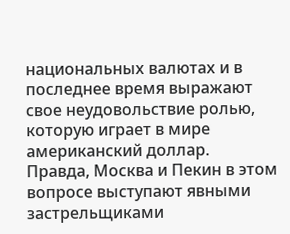национальных валютах и в последнее время выражают свое неудовольствие ролью, которую играет в мире американский доллар.
Правда, Москва и Пекин в этом вопросе выступают явными застрельщиками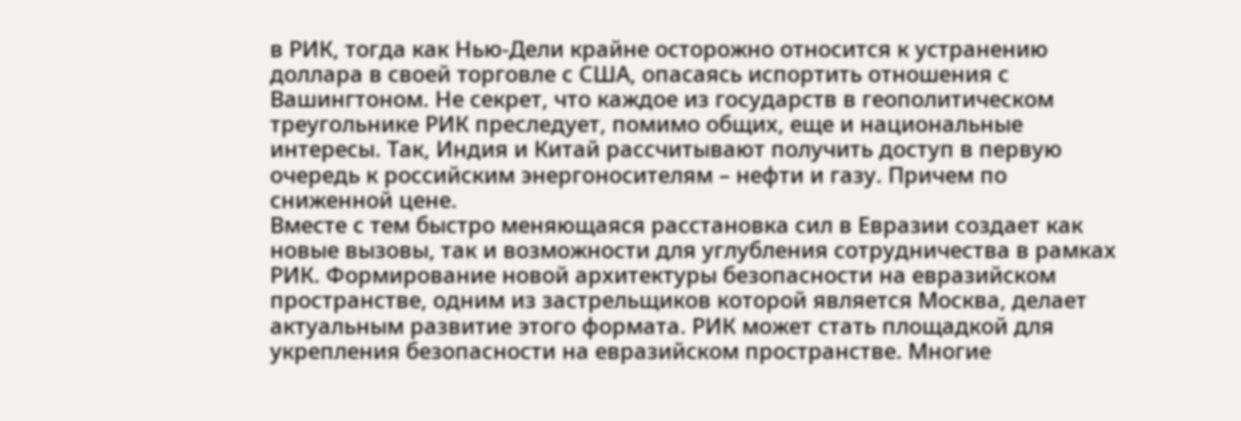в РИК, тогда как Нью-Дели крайне осторожно относится к устранению доллара в своей торговле с США, опасаясь испортить отношения с Вашингтоном. Не секрет, что каждое из государств в геополитическом треугольнике РИК преследует, помимо общих, еще и национальные интересы. Так, Индия и Китай рассчитывают получить доступ в первую очередь к российским энергоносителям – нефти и газу. Причем по сниженной цене.
Вместе с тем быстро меняющаяся расстановка сил в Евразии создает как новые вызовы, так и возможности для углубления сотрудничества в рамках РИК. Формирование новой архитектуры безопасности на евразийском пространстве, одним из застрельщиков которой является Москва, делает актуальным развитие этого формата. РИК может стать площадкой для укрепления безопасности на евразийском пространстве. Многие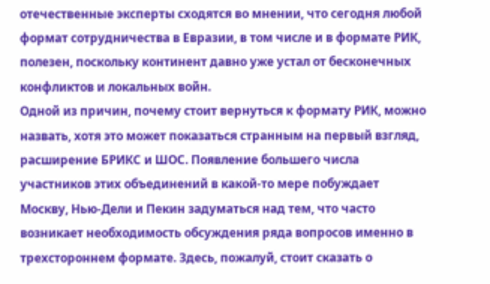отечественные эксперты сходятся во мнении, что сегодня любой формат сотрудничества в Евразии, в том числе и в формате РИК, полезен, поскольку континент давно уже устал от бесконечных конфликтов и локальных войн.
Одной из причин, почему стоит вернуться к формату РИК, можно назвать, хотя это может показаться странным на первый взгляд, расширение БРИКС и ШОС. Появление большего числа участников этих объединений в какой-то мере побуждает Москву, Нью-Дели и Пекин задуматься над тем, что часто возникает необходимость обсуждения ряда вопросов именно в трехстороннем формате. Здесь, пожалуй, стоит сказать о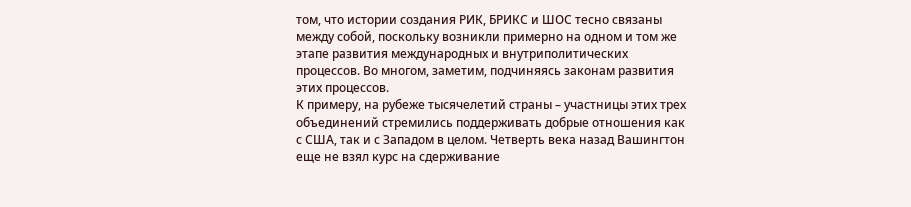том, что истории создания РИК, БРИКС и ШОС тесно связаны между собой, поскольку возникли примерно на одном и том же этапе развития международных и внутриполитических процессов. Во многом, заметим, подчиняясь законам развития этих процессов.
К примеру, на рубеже тысячелетий страны – участницы этих трех объединений стремились поддерживать добрые отношения как с США, так и с Западом в целом. Четверть века назад Вашингтон еще не взял курс на сдерживание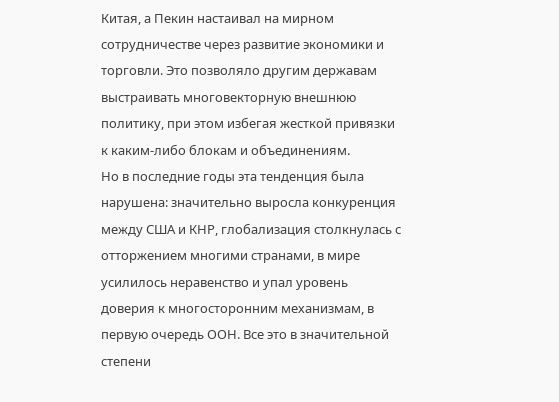Китая, а Пекин настаивал на мирном сотрудничестве через развитие экономики и торговли. Это позволяло другим державам выстраивать многовекторную внешнюю политику, при этом избегая жесткой привязки к каким-либо блокам и объединениям.
Но в последние годы эта тенденция была нарушена: значительно выросла конкуренция между США и КНР, глобализация столкнулась с отторжением многими странами, в мире усилилось неравенство и упал уровень доверия к многосторонним механизмам, в первую очередь ООН. Все это в значительной степени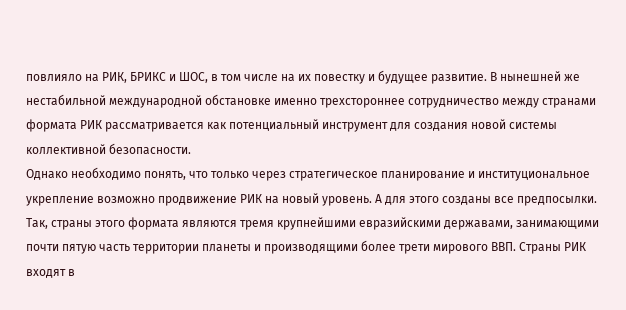повлияло на РИК, БРИКС и ШОС, в том числе на их повестку и будущее развитие. В нынешней же нестабильной международной обстановке именно трехстороннее сотрудничество между странами формата РИК рассматривается как потенциальный инструмент для создания новой системы коллективной безопасности.
Однако необходимо понять, что только через стратегическое планирование и институциональное укрепление возможно продвижение РИК на новый уровень. А для этого созданы все предпосылки. Так, страны этого формата являются тремя крупнейшими евразийскими державами, занимающими почти пятую часть территории планеты и производящими более трети мирового ВВП. Страны РИК входят в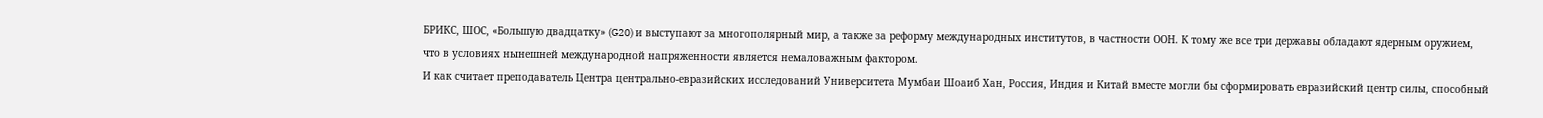БРИКС, ШОС, «Большую двадцатку» (G20) и выступают за многополярный мир, а также за реформу международных институтов, в частности ООН. К тому же все три державы обладают ядерным оружием, что в условиях нынешней международной напряженности является немаловажным фактором.
И как считает преподаватель Центра центрально-евразийских исследований Университета Мумбаи Шоаиб Хан, Россия, Индия и Китай вместе могли бы сформировать евразийский центр силы, способный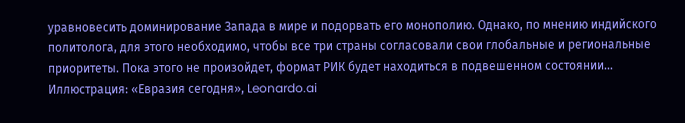уравновесить доминирование Запада в мире и подорвать его монополию. Однако, по мнению индийского политолога, для этого необходимо, чтобы все три страны согласовали свои глобальные и региональные приоритеты. Пока этого не произойдет, формат РИК будет находиться в подвешенном состоянии…
Иллюстрация: «Евразия сегодня», Leonardo.ai